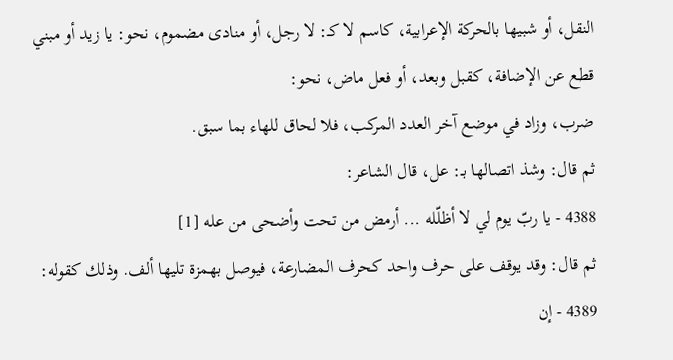النقل، أو شبيها بالحركة الإعرابية، كاسم لا كـ: لا رجل، أو منادى مضموم، نحو: يا زيد أو مبني قطع عن الإضافة، كقبل وبعد، أو فعل ماض، نحو:
ضرب، وزاد في موضع آخر العدد المركب، فلا لحاق للهاء بما سبق.
ثم قال: وشذ اتصالها بـ: عل، قال الشاعر:
4388 - يا ربّ يوم لي لا أظلّله ... أرمض من تحت وأضحى من عله [1]
ثم قال: وقد يوقف على حرف واحد كحرف المضارعة، فيوصل بهمزة تليها ألف. وذلك كقوله:
4389 - إن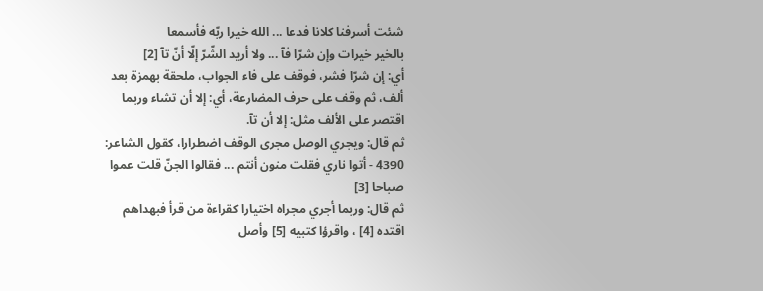شئت أسرفنا كلانا فدعا ... الله خيرا ربّه فأسمعا
بالخير خيرات وإن شرّا فآ ... ولا أريد الشّرّ إلّا أنّ تآ [2]
أي: إن شرّا فشر، فوقف على فاء الجواب، ملحقة بهمزة بعد ألف، ثم وقف على حرف المضارعة، أي: إلا أن تشاء وربما اقتصر على الألف مثل: إلا أن تآ.
ثم قال: ويجري الوصل مجرى الوقف اضطرارا، كقول الشاعر:
4390 - أتوا ناري فقلت منون أنتم ... فقالوا الجنّ قلت عموا صباحا [3]
ثم قال: وربما أجري مجراه اختيارا كقراءة من قرأ فبهداهم اقتده [4] ، واقرؤا كتبيه [5] وأصل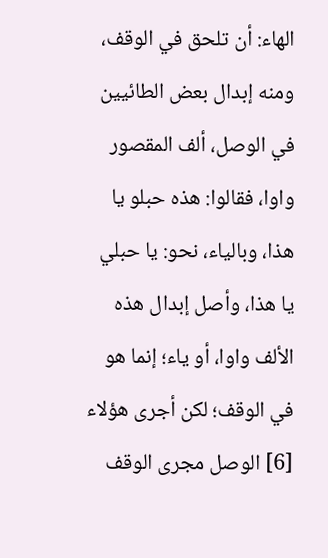الهاء: أن تلحق في الوقف، ومنه إبدال بعض الطائيين في الوصل، ألف المقصور واوا، فقالوا: هذه حبلو يا هذا، وبالياء، نحو: يا حبلي يا هذا، وأصل إبدال هذه الألف واوا، أو ياء؛ إنما هو في الوقف؛ لكن أجرى هؤلاء [6] الوصل مجرى الوقف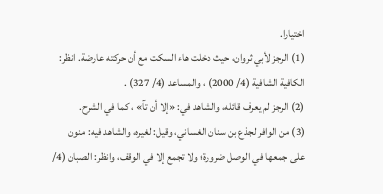اختيارا.
(1) الرجز لأبي ثروان، حيث دخلت هاء السكت مع أن حركته عارضة. انظر: الكافية الشافية (4/ 2000) ، والمساعد (4/ 327) .
(2) الرجز لم يعرف قائله، والشاهد في: «إلا أن تآ» ، كما في الشرح.
(3) من الوافر لجذع بن سنان الغساني، وقيل: لغيره، والشاهد فيه: منون على جمعها في الوصل ضرورة؛ ولا تجمع إلا في الوقف، وانظر: الصبان (4/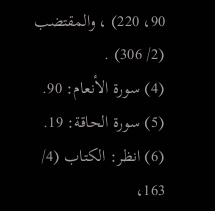90، 220) ، والمقتضب (2/ 306) .
(4) سورة الأنعام: 90.
(5) سورة الحاقة: 19.
(6) انظر: الكتاب (4/ 163،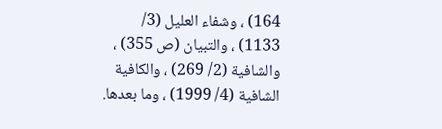164) ، وشفاء العليل (3/ 1133) ، والتبيان (ص 355) ، والشافية (2/ 269) ، والكافية الشافية (4/ 1999) ، وما بعدها.